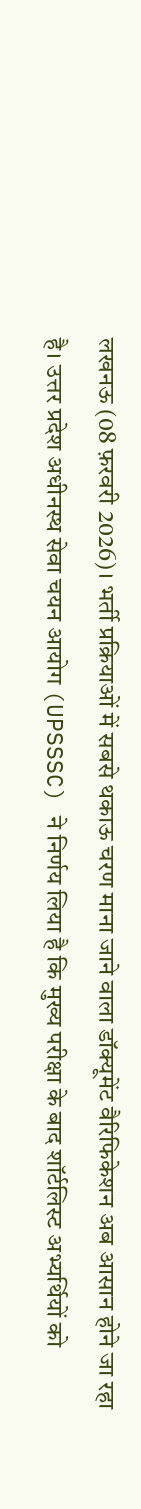लखनऊ (08 फ़रवरी 2026)। भर्ती प्रक्रियाओं में सबसे थकाऊ चरण माना जाने वाला डॉक्यूमेंट वैरिफिकेशन अब आसान होने जा रहा है। उत्तर प्रदेश अधीनस्थ सेवा चयन आयोग (UPSSSC) ने निर्णय लिया है कि मुख्य परीक्षा के बाद शॉर्टलिस्ट अभ्यर्थियों को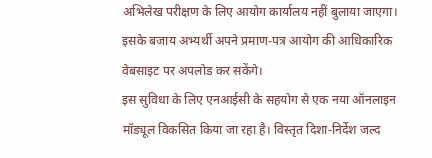अभिलेख परीक्षण के लिए आयोग कार्यालय नहीं बुलाया जाएगा। इसके बजाय अभ्यर्थी अपने प्रमाण-पत्र आयोग की आधिकारिक वेबसाइट पर अपलोड कर सकेंगे।
इस सुविधा के लिए एनआईसी के सहयोग से एक नया ऑनलाइन मॉड्यूल विकसित किया जा रहा है। विस्तृत दिशा-निर्देश जल्द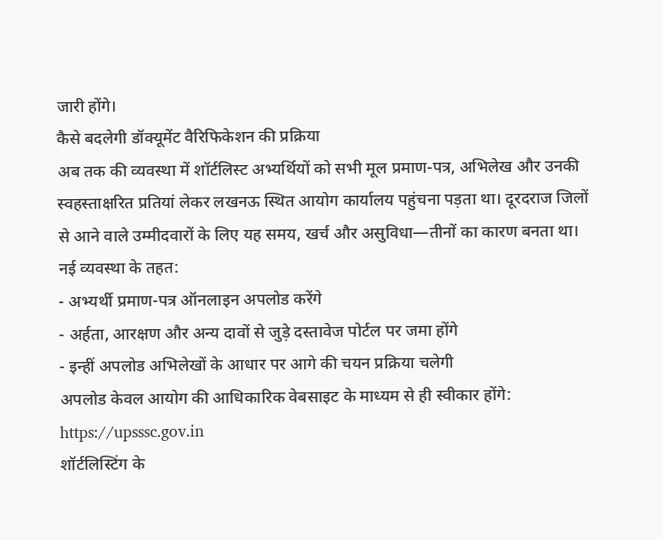जारी होंगे।
कैसे बदलेगी डॉक्यूमेंट वैरिफिकेशन की प्रक्रिया
अब तक की व्यवस्था में शॉर्टलिस्ट अभ्यर्थियों को सभी मूल प्रमाण-पत्र, अभिलेख और उनकी स्वहस्ताक्षरित प्रतियां लेकर लखनऊ स्थित आयोग कार्यालय पहुंचना पड़ता था। दूरदराज जिलों से आने वाले उम्मीदवारों के लिए यह समय, खर्च और असुविधा—तीनों का कारण बनता था।
नई व्यवस्था के तहत:
- अभ्यर्थी प्रमाण-पत्र ऑनलाइन अपलोड करेंगे
- अर्हता, आरक्षण और अन्य दावों से जुड़े दस्तावेज पोर्टल पर जमा होंगे
- इन्हीं अपलोड अभिलेखों के आधार पर आगे की चयन प्रक्रिया चलेगी
अपलोड केवल आयोग की आधिकारिक वेबसाइट के माध्यम से ही स्वीकार होंगे:
https://upsssc.gov.in
शॉर्टलिस्टिंग के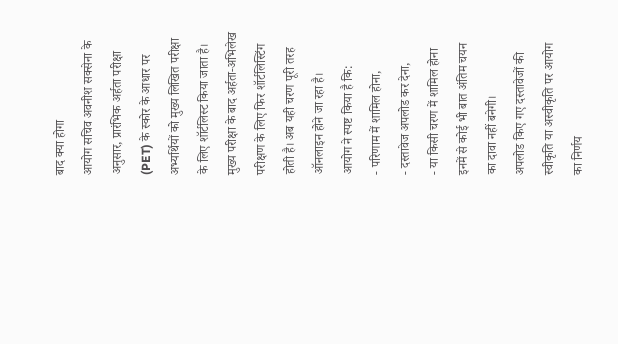बाद क्या होगा
आयोग सचिव अवनीश सक्सेना के अनुसार, प्रारंभिक अर्हता परीक्षा (PET) के स्कोर के आधार पर अभ्यर्थियों को मुख्य लिखित परीक्षा के लिए शॉर्टलिस्ट किया जाता है। मुख्य परीक्षा के बाद अर्हता-अभिलेख परीक्षण के लिए फिर शॉर्टलिस्टिंग होती है। अब यही चरण पूरी तरह ऑनलाइन होने जा रहा है।
आयोग ने स्पष्ट किया है कि:
- परिणाम में शामिल होना,
- दस्तावेज अपलोड कर देना,
- या किसी चरण में शामिल होना
इनमें से कोई भी बात अंतिम चयन का दावा नहीं बनेगी।
अपलोड किए गए दस्तावेजों की स्वीकृति या अस्वीकृति पर आयोग का निर्णय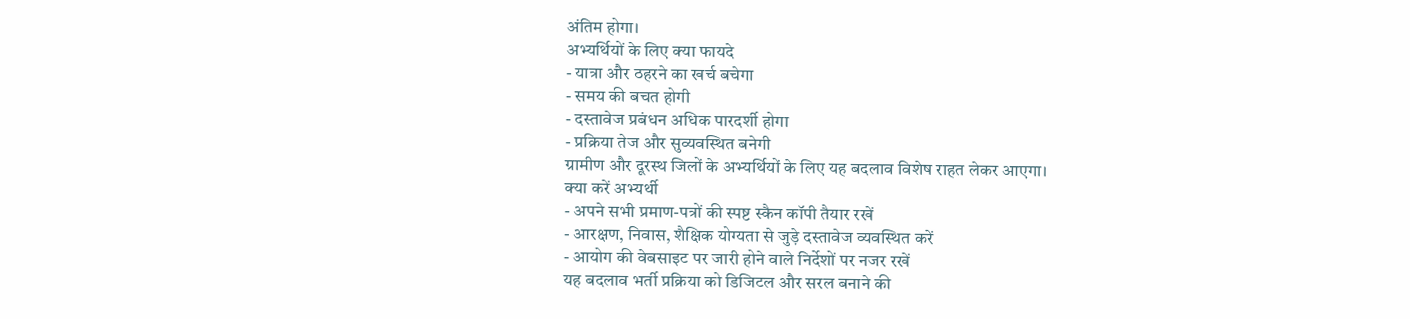अंतिम होगा।
अभ्यर्थियों के लिए क्या फायदे
- यात्रा और ठहरने का खर्च बचेगा
- समय की बचत होगी
- दस्तावेज प्रबंधन अधिक पारदर्शी होगा
- प्रक्रिया तेज और सुव्यवस्थित बनेगी
ग्रामीण और दूरस्थ जिलों के अभ्यर्थियों के लिए यह बदलाव विशेष राहत लेकर आएगा।
क्या करें अभ्यर्थी
- अपने सभी प्रमाण-पत्रों की स्पष्ट स्कैन कॉपी तैयार रखें
- आरक्षण, निवास, शैक्षिक योग्यता से जुड़े दस्तावेज व्यवस्थित करें
- आयोग की वेबसाइट पर जारी होने वाले निर्देशों पर नजर रखें
यह बदलाव भर्ती प्रक्रिया को डिजिटल और सरल बनाने की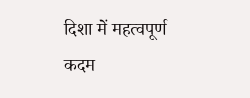दिशा में महत्वपूर्ण कदम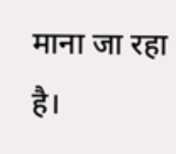माना जा रहा है।